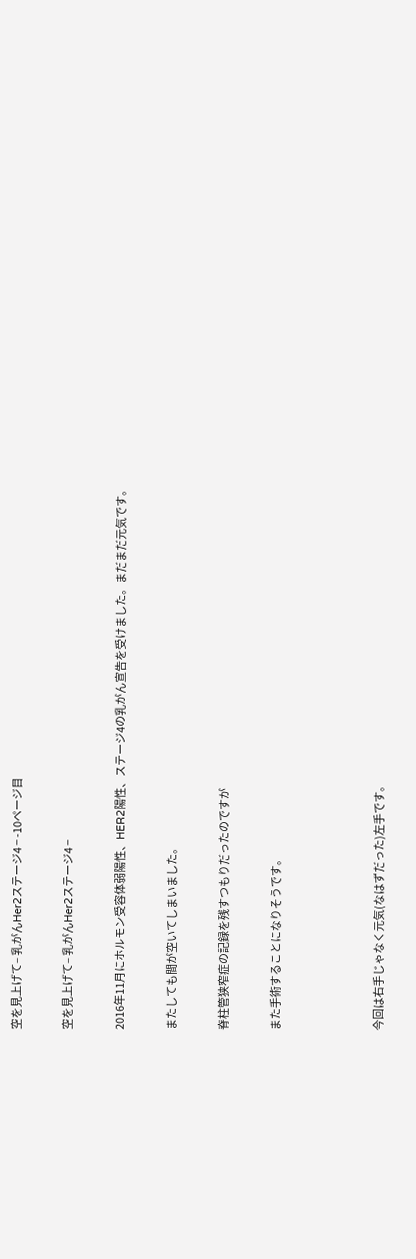空を見上げて– 乳がんHer2ステージ4 − -10ページ目

空を見上げて– 乳がんHer2ステージ4 −

2016年11月にホルモン受容体弱陽性、HER2陽性、ステージ4の乳がん宣告を受けました。まだまだ元気です。

またしても間が空いてしまいました。

脊柱管狭窄症の記録を残すつもりだったのですが

また手術することになりそうです。



今回は右手じゃなく元気(なはずだった)左手です。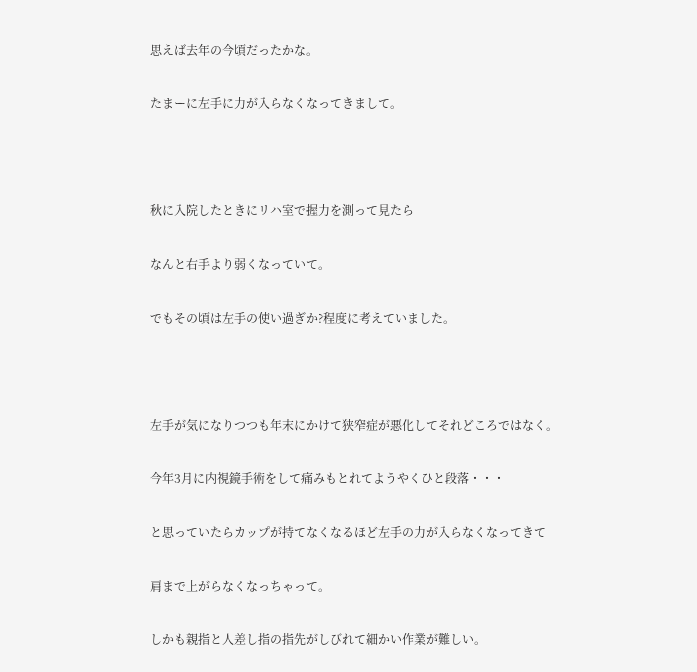思えば去年の今頃だったかな。

たまーに左手に力が入らなくなってきまして。



秋に入院したときにリハ室で握力を測って見たら

なんと右手より弱くなっていて。

でもその頃は左手の使い過ぎか?程度に考えていました。



左手が気になりつつも年末にかけて狭窄症が悪化してそれどころではなく。

今年3月に内視鏡手術をして痛みもとれてようやくひと段落・・・

と思っていたらカップが持てなくなるほど左手の力が入らなくなってきて

肩まで上がらなくなっちゃって。

しかも親指と人差し指の指先がしびれて細かい作業が難しい。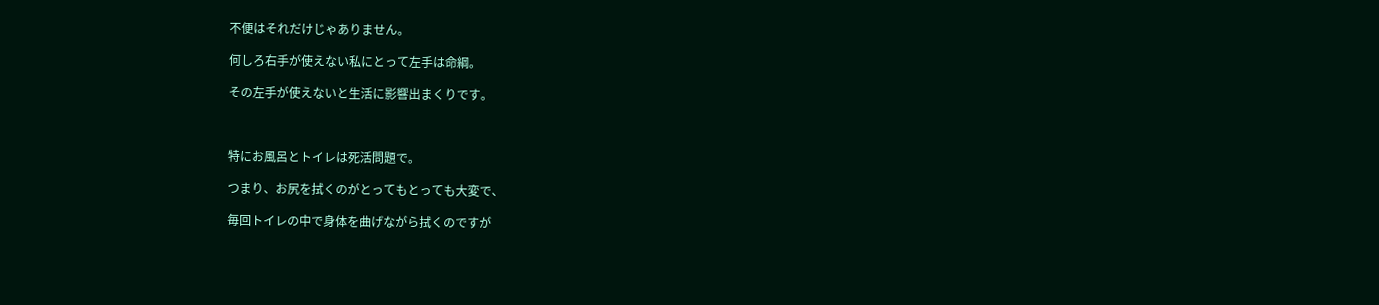不便はそれだけじゃありません。

何しろ右手が使えない私にとって左手は命綱。

その左手が使えないと生活に影響出まくりです。



特にお風呂とトイレは死活問題で。

つまり、お尻を拭くのがとってもとっても大変で、

毎回トイレの中で身体を曲げながら拭くのですが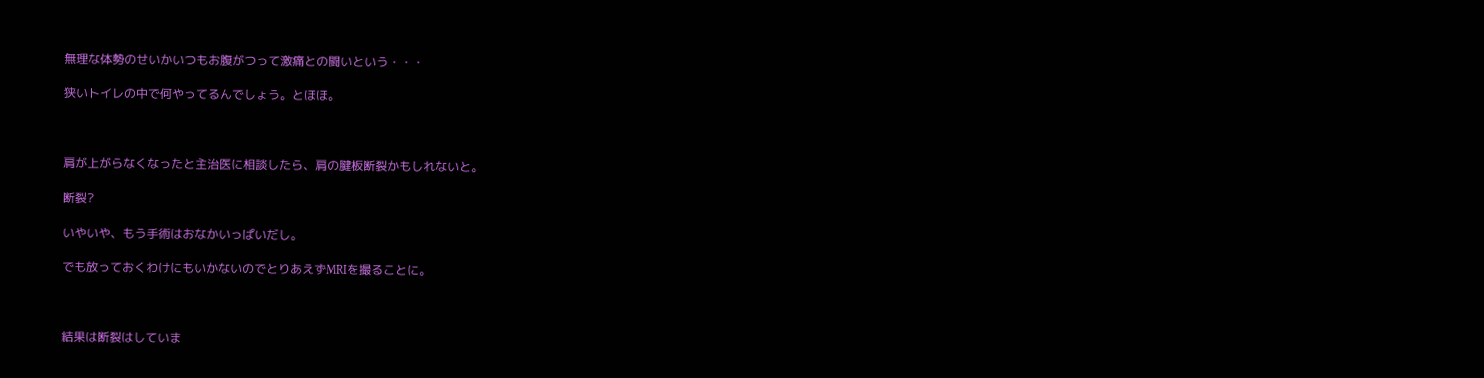無理な体勢のせいかいつもお腹がつって激痛との闘いという・・・

狭いトイレの中で何やってるんでしょう。とほほ。



肩が上がらなくなったと主治医に相談したら、肩の腱板断裂かもしれないと。

断裂?

いやいや、もう手術はおなかいっぱいだし。

でも放っておくわけにもいかないのでとりあえずMRIを撮ることに。



結果は断裂はしていま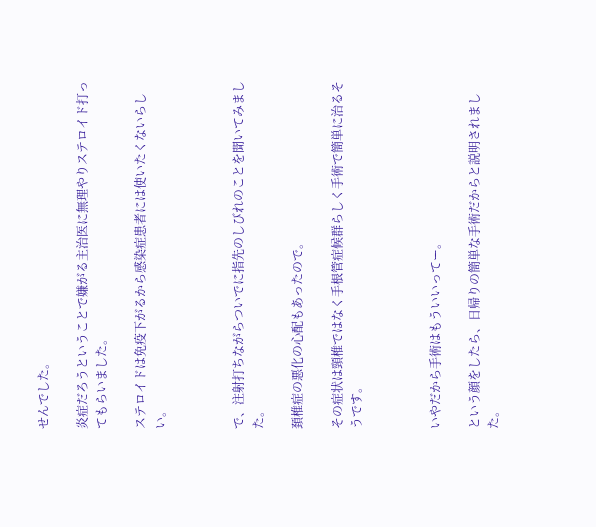せんでした。

炎症だろうということで嫌がる主治医に無理やりステロイド打ってもらいました。

ステロイドは免疫下がるから感染症患者には使いたくないらしい。



で、注射打ちながらついでに指先のしびれのことを聞いてみました。

頚椎症の悪化の心配もあったので。

その症状は頸椎ではなく手根管症候群らしく手術で簡単に治るそうです。



いやだから手術はもういいってー。

という顔をしたら、日帰りの簡単な手術だからと説明されました。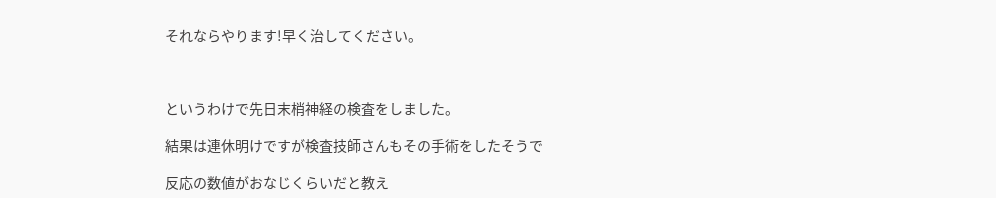それならやります!早く治してください。



というわけで先日末梢神経の検査をしました。

結果は連休明けですが検査技師さんもその手術をしたそうで

反応の数値がおなじくらいだと教え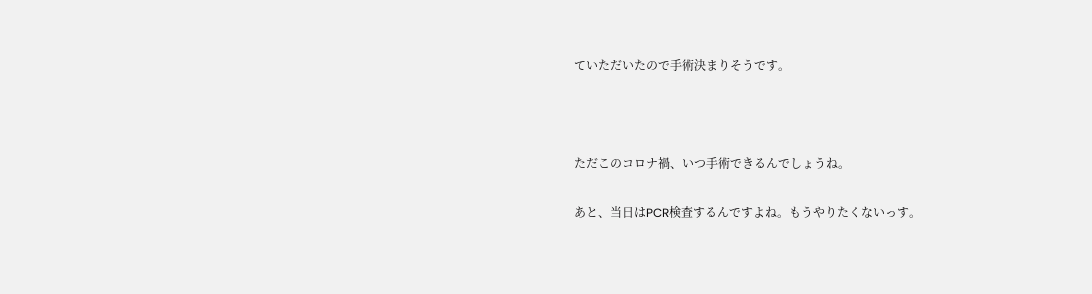ていただいたので手術決まりそうです。



ただこのコロナ禍、いつ手術できるんでしょうね。

あと、当日はPCR検査するんですよね。もうやりたくないっす。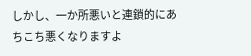しかし、一か所悪いと連鎖的にあちこち悪くなりますよ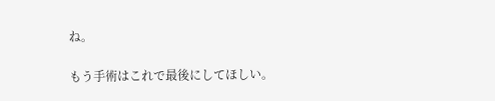ね。

もう手術はこれで最後にしてほしい。